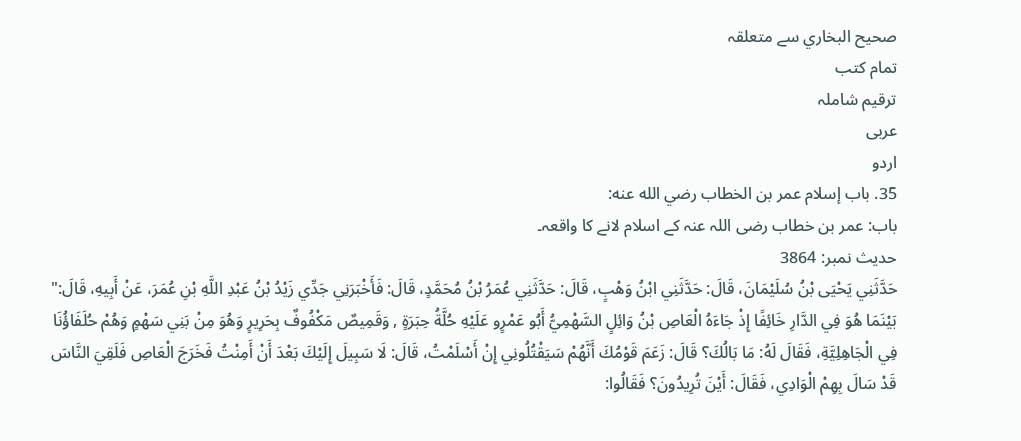صحيح البخاري سے متعلقہ
تمام کتب
ترقیم شاملہ
عربی
اردو
35. باب إسلام عمر بن الخطاب رضي الله عنه:
باب: عمر بن خطاب رضی اللہ عنہ کے اسلام لانے کا واقعہ۔
حدیث نمبر: 3864
حَدَّثَنِي يَحْيَى بْنُ سُلَيْمَانَ، قَالَ: حَدَّثَنِي ابْنُ وَهْبٍ، قَالَ: حَدَّثَنِي عُمَرُ بْنُ مُحَمَّدٍ، قَالَ: فَأَخْبَرَنِي جَدِّي زَيْدُ بْنُ عَبْدِ اللَّهِ بْنِ عُمَرَ، عَنْ أَبِيهِ، قَالَ:" بَيْنَمَا هُوَ فِي الدَّارِ خَائِفًا إِذْ جَاءَهُ الْعَاصِ بْنُ وَائِلٍ السَّهْمِيُّ أَبُو عَمْرٍو عَلَيْهِ حُلَّةُ حِبَرَةٍ , وَقَمِيصٌ مَكْفُوفٌ بِحَرِيرٍ وَهُوَ مِنْ بَنِي سَهْمٍ وَهُمْ حُلَفَاؤُنَا فِي الْجَاهِلِيَّةِ، فَقَالَ لَهُ: مَا بَالُكَ؟ قَالَ: زَعَمَ قَوْمُكَ أَنَّهُمْ سَيَقْتُلُونِي إِنْ أَسْلَمْتُ، قَالَ: لَا سَبِيلَ إِلَيْكَ بَعْدَ أَنْ أَمِنْتُ فَخَرَجَ الْعَاصِ فَلَقِيَ النَّاسَ قَدْ سَالَ بِهِمْ الْوَادِي، فَقَالَ: أَيْنَ تُرِيدُونَ؟ فَقَالُوا: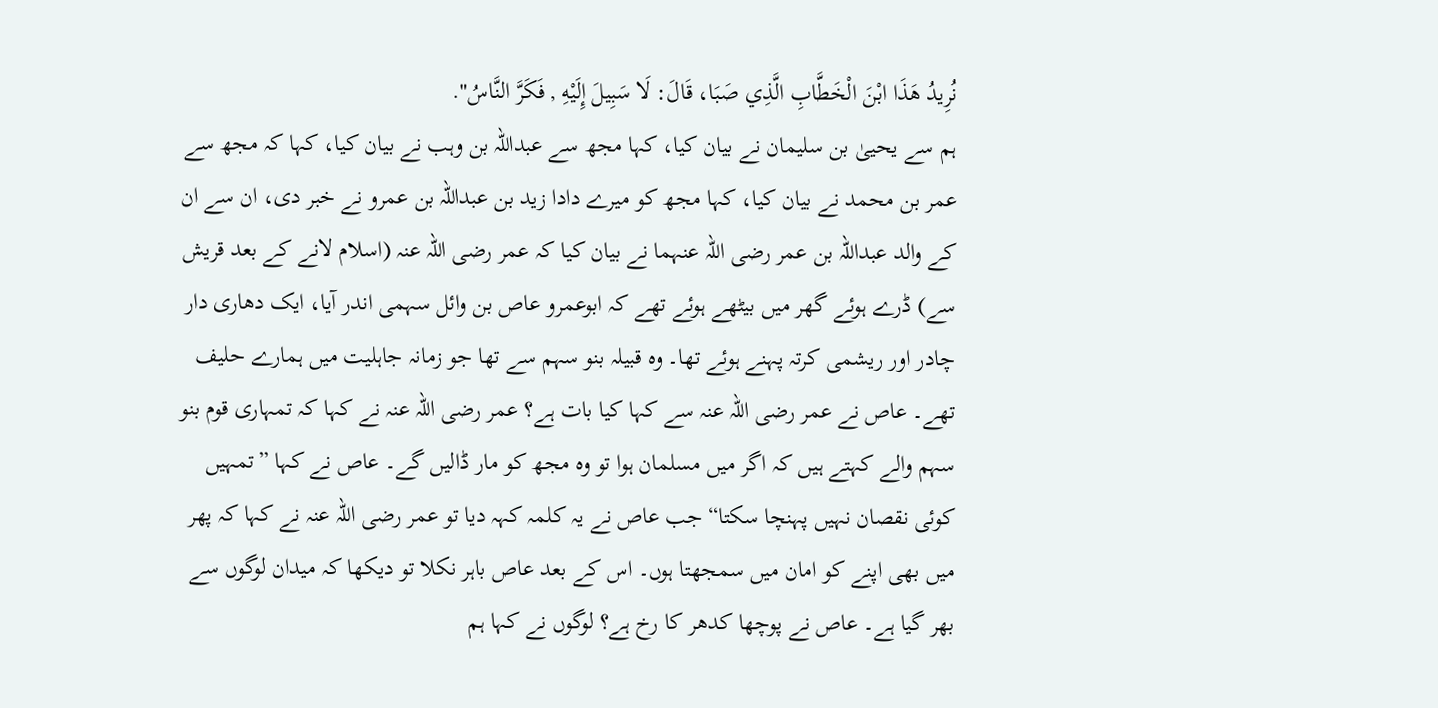نُرِيدُ هَذَا ابْنَ الْخَطَّابِ الَّذِي صَبَا، قَالَ: لَا سَبِيلَ إِلَيْهِ , فَكَرَّ النَّاسُ".
ہم سے یحییٰ بن سلیمان نے بیان کیا، کہا مجھ سے عبداللہ بن وہب نے بیان کیا، کہا کہ مجھ سے عمر بن محمد نے بیان کیا، کہا مجھ کو میرے دادا زید بن عبداللہ بن عمرو نے خبر دی، ان سے ان کے والد عبداللہ بن عمر رضی اللہ عنہما نے بیان کیا کہ عمر رضی اللہ عنہ (اسلام لانے کے بعد قریش سے) ڈرے ہوئے گھر میں بیٹھے ہوئے تھے کہ ابوعمرو عاص بن وائل سہمی اندر آیا، ایک دھاری دار چادر اور ریشمی کرتہ پہنے ہوئے تھا۔ وہ قبیلہ بنو سہم سے تھا جو زمانہ جاہلیت میں ہمارے حلیف تھے۔ عاص نے عمر رضی اللہ عنہ سے کہا کیا بات ہے؟ عمر رضی اللہ عنہ نے کہا کہ تمہاری قوم بنو سہم والے کہتے ہیں کہ اگر میں مسلمان ہوا تو وہ مجھ کو مار ڈالیں گے۔ عاص نے کہا ”تمہیں کوئی نقصان نہیں پہنچا سکتا“ جب عاص نے یہ کلمہ کہہ دیا تو عمر رضی اللہ عنہ نے کہا کہ پھر میں بھی اپنے کو امان میں سمجھتا ہوں۔ اس کے بعد عاص باہر نکلا تو دیکھا کہ میدان لوگوں سے بھر گیا ہے۔ عاص نے پوچھا کدھر کا رخ ہے؟ لوگوں نے کہا ہم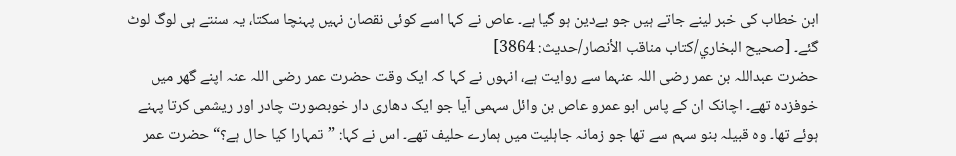ابن خطاب کی خبر لینے جاتے ہیں جو بےدین ہو گیا ہے۔ عاص نے کہا اسے کوئی نقصان نہیں پہنچا سکتا، یہ سنتے ہی لوگ لوٹ گئے۔ [صحيح البخاري/كتاب مناقب الأنصار/حدیث: 3864]
حضرت عبداللہ بن عمر رضی اللہ عنہما سے روایت ہے، انہوں نے کہا کہ ایک وقت حضرت عمر رضی اللہ عنہ اپنے گھر میں خوفزدہ تھے۔ اچانک ان کے پاس ابو عمرو عاص بن وائل سہمی آیا جو ایک دھاری دار خوبصورت چادر اور ریشمی کرتا پہنے ہوئے تھا۔ وہ قبیلہ بنو سہم سے تھا جو زمانہ جاہلیت میں ہمارے حلیف تھے۔ اس نے کہا: ”تمہارا کیا حال ہے؟“ حضرت عمر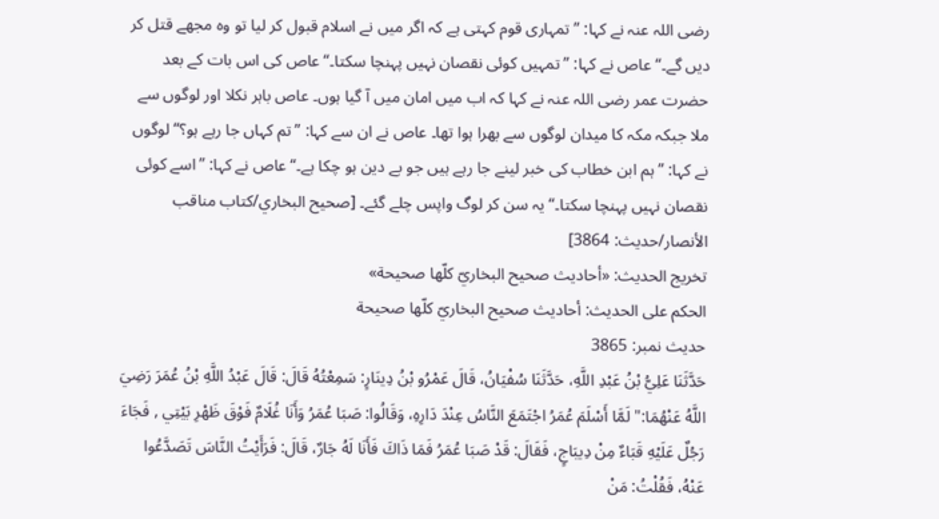رضی اللہ عنہ نے کہا: ”تمہاری قوم کہتی ہے کہ اگر میں نے اسلام قبول کر لیا تو وہ مجھے قتل کر دیں گے۔“ عاص نے کہا: ”تمہیں کوئی نقصان نہیں پہنچا سکتا۔“ عاص کی اس بات کے بعد حضرت عمر رضی اللہ عنہ نے کہا کہ اب میں امان میں آ گیا ہوں۔ عاص باہر نکلا اور لوگوں سے ملا جبکہ مکہ کا میدان لوگوں سے بھرا ہوا تھا۔ عاص نے ان سے کہا: ”تم کہاں جا رہے ہو؟“ لوگوں نے کہا: ”ہم ابن خطاب کی خبر لینے جا رہے ہیں جو بے دین ہو چکا ہے۔“ عاص نے کہا: ”اسے کوئی نقصان نہیں پہنچا سکتا۔“ یہ سن کر لوگ واپس چلے گئے۔ [صحيح البخاري/كتاب مناقب الأنصار/حدیث: 3864]
تخریج الحدیث: «أحاديث صحيح البخاريّ كلّها صحيحة»
الحكم على الحديث: أحاديث صحيح البخاريّ كلّها صحيحة
حدیث نمبر: 3865
حَدَّثَنَا عَلِيُّ بْنُ عَبْدِ اللَّهِ، حَدَّثَنَا سُفْيَانُ، قَالَ عَمْرُو بْنُ دِينَارٍ: سَمِعْتُهُ قَالَ: قَالَ عَبْدُ اللَّهِ بْنُ عُمَرَ رَضِيَ اللَّهُ عَنْهُمَا:" لَمَّا أَسْلَمَ عُمَرُ اجْتَمَعَ النَّاسُ عِنْدَ دَارِهِ، وَقَالُوا: صَبَا عُمَرُ وَأَنَا غُلَامٌ فَوْقَ ظَهْرِ بَيْتِي , فَجَاءَ رَجُلٌ عَلَيْهِ قَبَاءٌ مِنْ دِيبَاجٍ، فَقَالَ: قَدْ صَبَا عُمَرُ فَمَا ذَاكَ فَأَنَا لَهُ جَارٌ، قَالَ: فَرَأَيْتُ النَّاسَ تَصَدَّعُوا عَنْهُ، فَقُلْتُ: مَنْ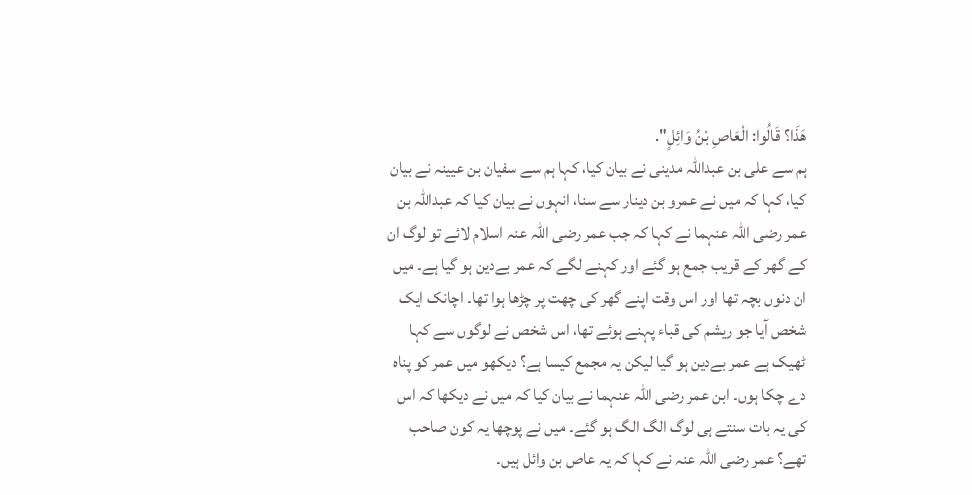هَذَا؟ قَالُوا: الْعَاصِ بْنُ وَائِلٍ".
ہم سے علی بن عبداللہ مدینی نے بیان کیا، کہا ہم سے سفیان بن عیینہ نے بیان کیا، کہا کہ میں نے عمرو بن دینار سے سنا، انہوں نے بیان کیا کہ عبداللہ بن عمر رضی اللہ عنہما نے کہا کہ جب عمر رضی اللہ عنہ اسلام لائے تو لوگ ان کے گھر کے قریب جمع ہو گئے اور کہنے لگے کہ عمر بےدین ہو گیا ہے۔ میں ان دنوں بچہ تھا اور اس وقت اپنے گھر کی چھت پر چڑھا ہوا تھا۔ اچانک ایک شخص آیا جو ریشم کی قباء پہنے ہوئے تھا، اس شخص نے لوگوں سے کہا ٹھیک ہے عمر بےدین ہو گیا لیکن یہ مجمع کیسا ہے؟ دیکھو میں عمر کو پناہ دے چکا ہوں۔ ابن عمر رضی اللہ عنہما نے بیان کیا کہ میں نے دیکھا کہ اس کی یہ بات سنتے ہی لوگ الگ الگ ہو گئے۔ میں نے پوچھا یہ کون صاحب تھے؟ عمر رضی اللہ عنہ نے کہا کہ یہ عاص بن وائل ہیں۔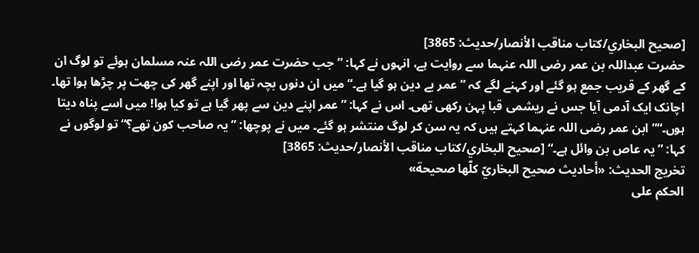[صحيح البخاري/كتاب مناقب الأنصار/حدیث: 3865]
حضرت عبداللہ بن عمر رضی اللہ عنہما سے روایت ہے، انہوں نے کہا: ”جب حضرت عمر رضی اللہ عنہ مسلمان ہوئے تو لوگ ان کے گھر کے قریب جمع ہو گئے اور کہنے لگے کہ ”عمر بے دین ہو گیا ہے۔“ میں ان دنوں بچہ تھا اور اپنے گھر کی چھت پر چڑھا ہوا تھا۔ اچانک ایک آدمی آیا جس نے ریشمی قبا پہن رکھی تھی۔ اس نے کہا: ”عمر اپنے دین سے پھر گیا ہے تو کیا ہوا! میں اسے پناہ دیتا ہوں۔“”ابن عمر رضی اللہ عنہما کہتے ہیں کہ یہ سن کر لوگ منتشر ہو گئے۔ میں نے پوچھا: ”یہ صاحب کون تھے؟“ تو لوگوں نے کہا: ”یہ عاص بن وائل ہے۔“ [صحيح البخاري/كتاب مناقب الأنصار/حدیث: 3865]
تخریج الحدیث: «أحاديث صحيح البخاريّ كلّها صحيحة»
الحكم على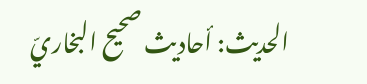الحديث: أحاديث صحيح البخاريّ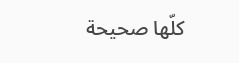كلّها صحيحة